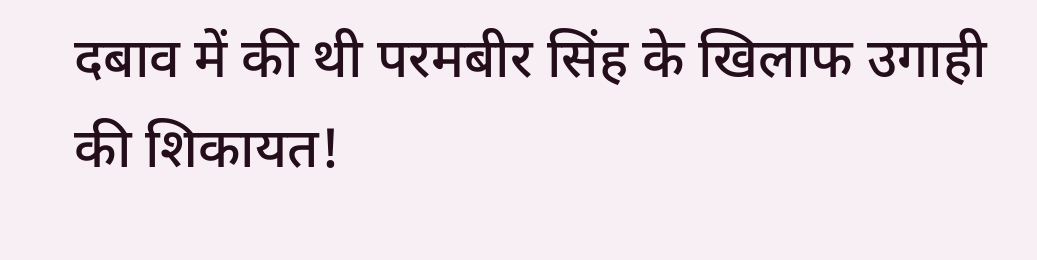दबाव में की थी परमबीर सिंह के खिलाफ उगाही की शिकायत!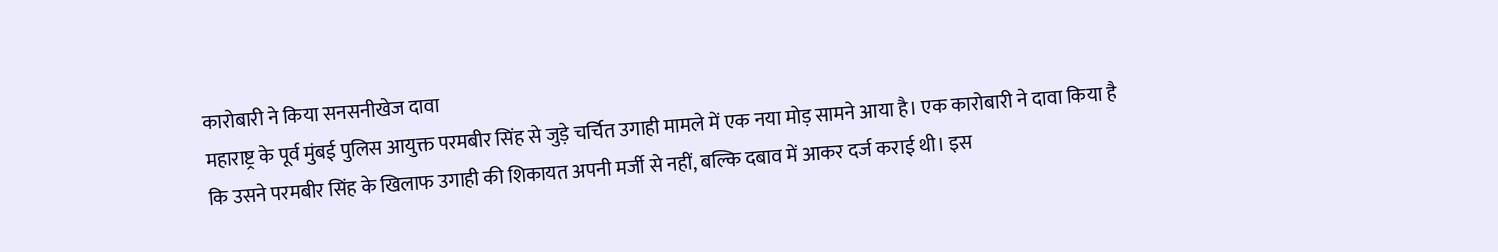कारोबारी ने किया सनसनीखेज दावा
महाराष्ट्र के पूर्व मुंबई पुलिस आयुक्त परमबीर सिंह से जुड़े चर्चित उगाही मामले में एक नया मोड़ सामने आया है। एक कारोबारी ने दावा किया है कि उसने परमबीर सिंह के खिलाफ उगाही की शिकायत अपनी मर्जी से नहीं, बल्कि दबाव में आकर दर्ज कराई थी। इस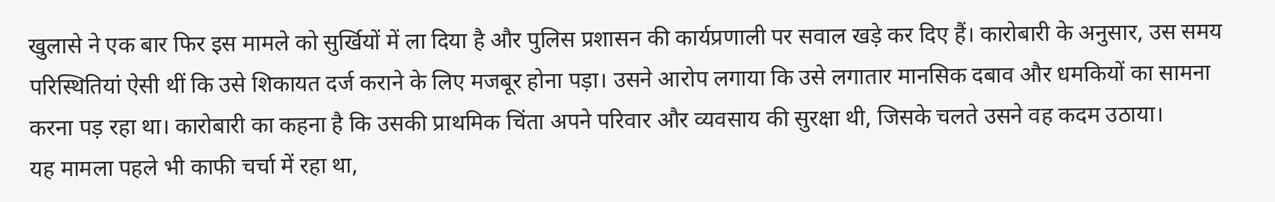खुलासे ने एक बार फिर इस मामले को सुर्खियों में ला दिया है और पुलिस प्रशासन की कार्यप्रणाली पर सवाल खड़े कर दिए हैं। कारोबारी के अनुसार, उस समय परिस्थितियां ऐसी थीं कि उसे शिकायत दर्ज कराने के लिए मजबूर होना पड़ा। उसने आरोप लगाया कि उसे लगातार मानसिक दबाव और धमकियों का सामना करना पड़ रहा था। कारोबारी का कहना है कि उसकी प्राथमिक चिंता अपने परिवार और व्यवसाय की सुरक्षा थी, जिसके चलते उसने वह कदम उठाया।
यह मामला पहले भी काफी चर्चा में रहा था,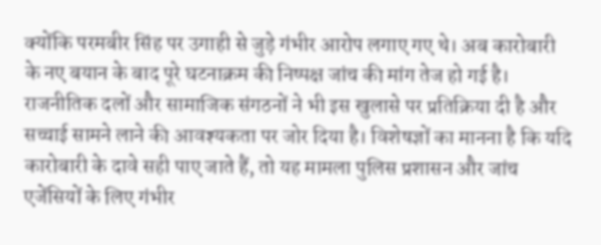क्योंकि परमबीर सिंह पर उगाही से जुड़े गंभीर आरोप लगाए गए थे। अब कारोबारी के नए बयान के बाद पूरे घटनाक्रम की निष्पक्ष जांच की मांग तेज हो गई है। राजनीतिक दलों और सामाजिक संगठनों ने भी इस खुलासे पर प्रतिक्रिया दी है और सच्चाई सामने लाने की आवश्यकता पर जोर दिया है। विशेषज्ञों का मानना है कि यदि कारोबारी के दावे सही पाए जाते हैं, तो यह मामला पुलिस प्रशासन और जांच एजेंसियों के लिए गंभीर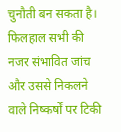चुनौती बन सकता है। फिलहाल सभी की नजर संभावित जांच और उससे निकलने वाले निष्कर्षों पर टिकी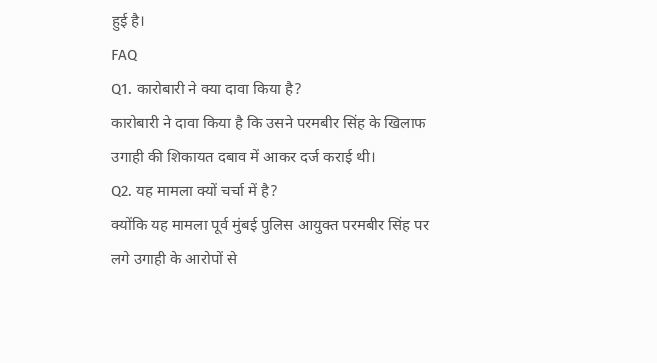हुई है।
FAQ
Q1. कारोबारी ने क्या दावा किया है?
कारोबारी ने दावा किया है कि उसने परमबीर सिंह के खिलाफ उगाही की शिकायत दबाव में आकर दर्ज कराई थी।
Q2. यह मामला क्यों चर्चा में है?
क्योंकि यह मामला पूर्व मुंबई पुलिस आयुक्त परमबीर सिंह पर लगे उगाही के आरोपों से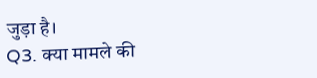जुड़ा है।
Q3. क्या मामले की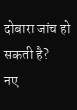दोबारा जांच हो सकती है?
नए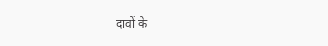दावों के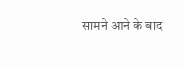सामने आने के बाद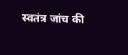स्वतंत्र जांच की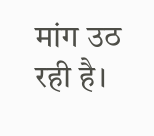मांग उठ रही है।